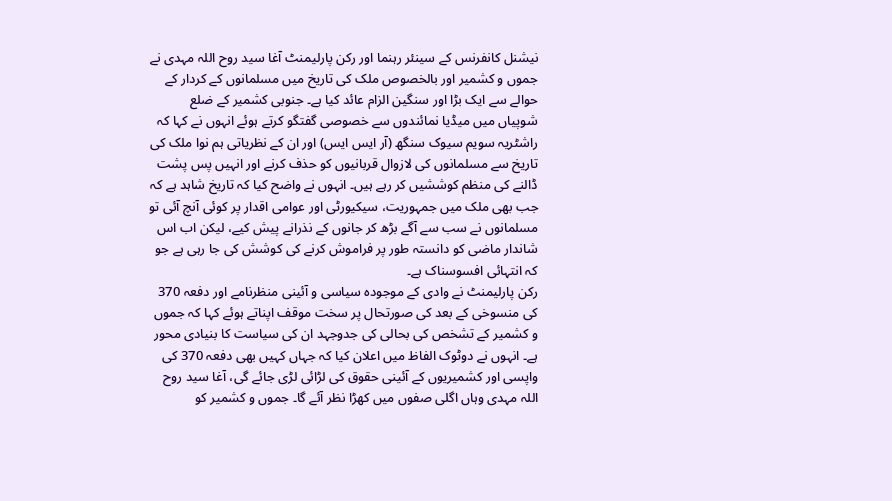نیشنل کانفرنس کے سینئر رہنما اور رکن پارلیمنٹ آغا سید روح اللہ مہدی نے جموں و کشمیر اور بالخصوص ملک کی تاریخ میں مسلمانوں کے کردار کے حوالے سے ایک بڑا اور سنگین الزام عائد کیا ہے۔ جنوبی کشمیر کے ضلع شوپیاں میں میڈیا نمائندوں سے خصوصی گفتگو کرتے ہوئے انہوں نے کہا کہ راشٹریہ سویم سیوک سنگھ (آر ایس ایس) اور ان کے نظریاتی ہم نوا ملک کی تاریخ سے مسلمانوں کی لازوال قربانیوں کو حذف کرنے اور انہیں پس پشت ڈالنے کی منظم کوششیں کر رہے ہیں۔ انہوں نے واضح کیا کہ تاریخ شاہد ہے کہ جب بھی ملک میں جمہوریت، سیکیورٹی اور عوامی اقدار پر کوئی آنچ آئی تو مسلمانوں نے سب سے آگے بڑھ کر جانوں کے نذرانے پیش کیے، لیکن اب اس شاندار ماضی کو دانستہ طور پر فراموش کرنے کی کوشش کی جا رہی ہے جو کہ انتہائی افسوسناک ہے۔
رکن پارلیمنٹ نے وادی کے موجودہ سیاسی و آئینی منظرنامے اور دفعہ 370 کی منسوخی کے بعد کی صورتحال پر سخت موقف اپناتے ہوئے کہا کہ جموں و کشمیر کے تشخص کی بحالی کی جدوجہد ان کی سیاست کا بنیادی محور ہے۔ انہوں نے دوٹوک الفاظ میں اعلان کیا کہ جہاں کہیں بھی دفعہ 370 کی واپسی اور کشمیریوں کے آئینی حقوق کی لڑائی لڑی جائے گی، آغا سید روح اللہ مہدی وہاں اگلی صفوں میں کھڑا نظر آئے گا۔ جموں و کشمیر کو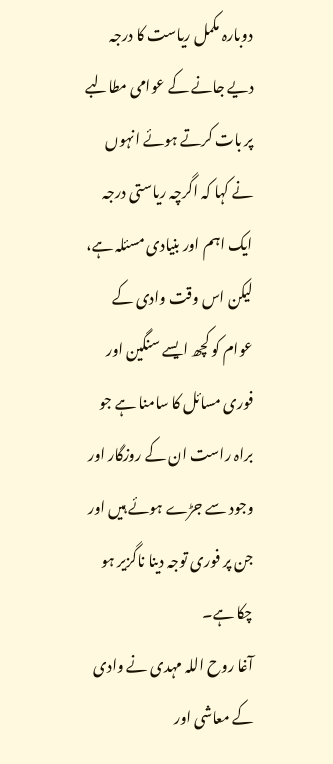دوبارہ مکمل ریاست کا درجہ دیے جانے کے عوامی مطالبے پر بات کرتے ہوئے انہوں نے کہا کہ اگرچہ ریاستی درجہ ایک اہم اور بنیادی مسئلہ ہے، لیکن اس وقت وادی کے عوام کو کچھ ایسے سنگین اور فوری مسائل کا سامنا ہے جو براہ راست ان کے روزگار اور وجود سے جڑے ہوئے ہیں اور جن پر فوری توجہ دینا ناگزیر ہو چکا ہے۔
آغا روح اللہ مہدی نے وادی کے معاشی اور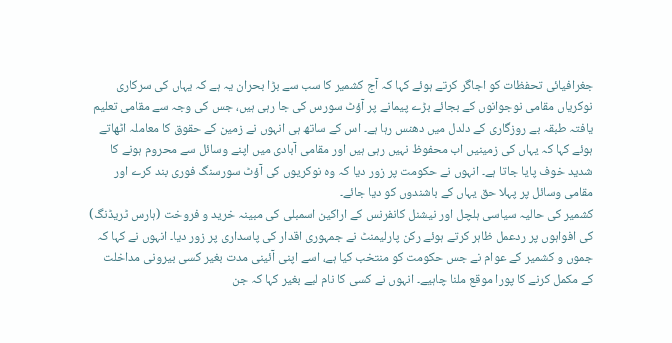جغرافیائی تحفظات کو اجاگر کرتے ہوئے کہا کہ آج کشمیر کا سب سے بڑا بحران یہ ہے کہ یہاں کی سرکاری نوکریاں مقامی نوجوانوں کے بجائے بڑے پیمانے پر آؤٹ سورس کی جا رہی ہیں، جس کی وجہ سے مقامی تعلیم یافتہ طبقہ بے روزگاری کے دلدل میں دھنس رہا ہے۔ اس کے ساتھ ہی انہوں نے زمین کے حقوق کا معاملہ اٹھاتے ہوئے کہا کہ یہاں کی زمینیں اب محفوظ نہیں رہی ہیں اور مقامی آبادی میں اپنے وسائل سے محروم ہونے کا شدید خوف پایا جاتا ہے۔ انہوں نے حکومت پر زور دیا کہ وہ نوکریوں کی آؤٹ سورسنگ فوری بند کرے اور مقامی وسائل پر پہلا حق یہاں کے باشندوں کو دیا جائے۔
کشمیر کی حالیہ سیاسی ہلچل اور نیشنل کانفرنس کے اراکین اسمبلی کی مبینہ خرید و فروخت (ہارس ٹریڈنگ) کی افواہوں پر ردعمل ظاہر کرتے ہوئے رکن پارلیمنٹ نے جمہوری اقدار کی پاسداری پر زور دیا۔ انہوں نے کہا کہ جموں و کشمیر کے عوام نے جس حکومت کو منتخب کیا ہے، اسے اپنی آئینی مدت بغیر کسی بیرونی مداخلت کے مکمل کرنے کا پورا موقع ملنا چاہیے۔ انہوں نے کسی کا نام لیے بغیر کہا کہ جن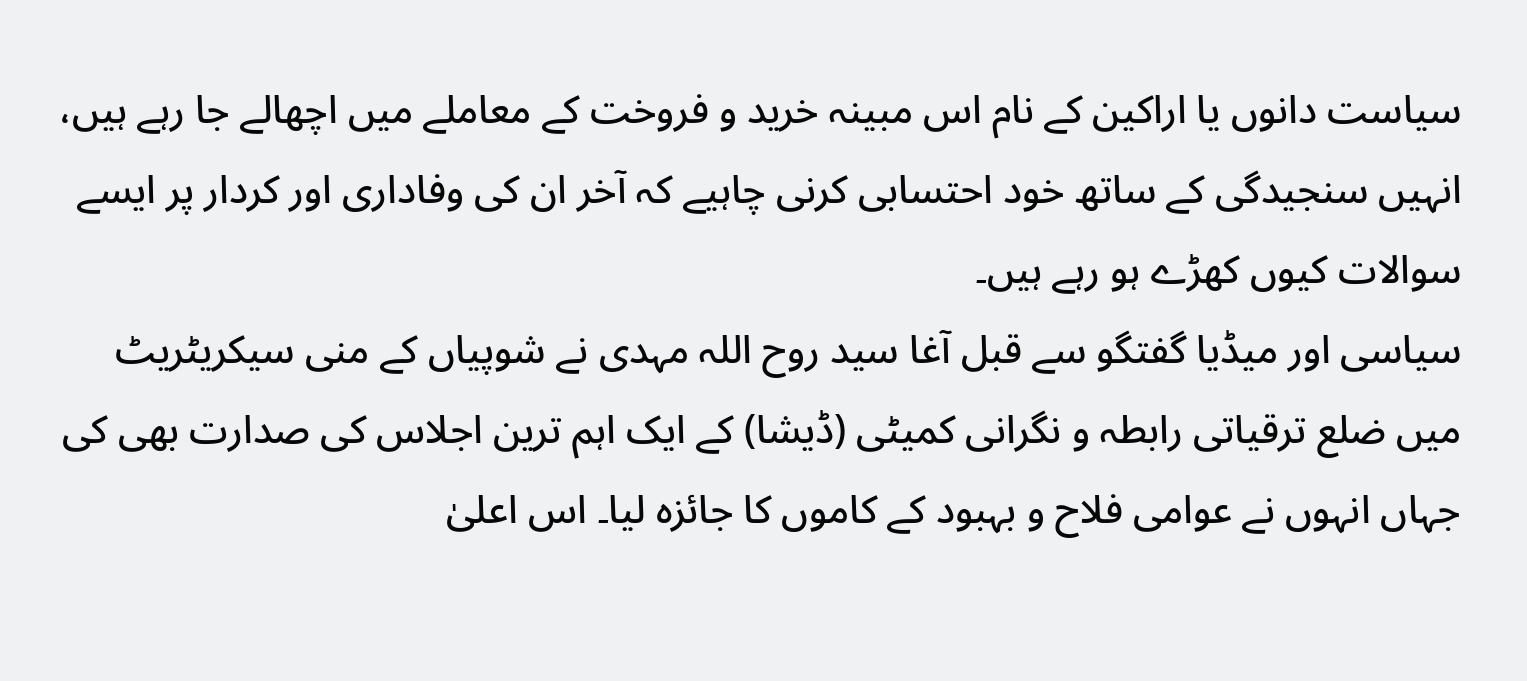سیاست دانوں یا اراکین کے نام اس مبینہ خرید و فروخت کے معاملے میں اچھالے جا رہے ہیں، انہیں سنجیدگی کے ساتھ خود احتسابی کرنی چاہیے کہ آخر ان کی وفاداری اور کردار پر ایسے سوالات کیوں کھڑے ہو رہے ہیں۔
سیاسی اور میڈیا گفتگو سے قبل آغا سید روح اللہ مہدی نے شوپیاں کے منی سیکریٹریٹ میں ضلع ترقیاتی رابطہ و نگرانی کمیٹی (ڈیشا) کے ایک اہم ترین اجلاس کی صدارت بھی کی جہاں انہوں نے عوامی فلاح و بہبود کے کاموں کا جائزہ لیا۔ اس اعلیٰ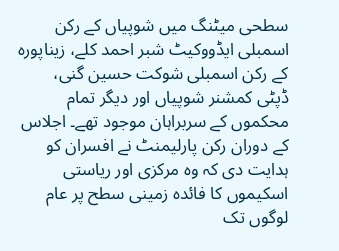سطحی میٹنگ میں شوپیاں کے رکن اسمبلی ایڈووکیٹ شبر احمد کلے، زیناپورہ کے رکن اسمبلی شوکت حسین گنی، ڈپٹی کمشنر شوپیاں اور دیگر تمام محکموں کے سربراہان موجود تھے۔ اجلاس کے دوران رکن پارلیمنٹ نے افسران کو ہدایت دی کہ وہ مرکزی اور ریاستی اسکیموں کا فائدہ زمینی سطح پر عام لوگوں تک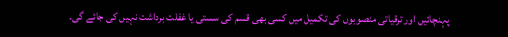پہنچائیں اور ترقیاتی منصوبوں کی تکمیل میں کسی بھی قسم کی سستی یا غفلت برداشت نہیں کی جائے گی۔